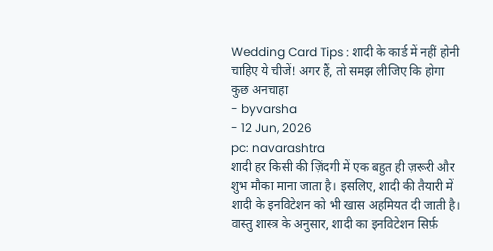Wedding Card Tips : शादी के कार्ड में नहीं होनी चाहिए ये चीजें! अगर हैं, तो समझ लीजिए कि होगा कुछ अनचाहा
- byvarsha
- 12 Jun, 2026
pc: navarashtra
शादी हर किसी की ज़िंदगी में एक बहुत ही ज़रूरी और शुभ मौका माना जाता है। इसलिए, शादी की तैयारी में शादी के इनविटेशन को भी खास अहमियत दी जाती है। वास्तु शास्त्र के अनुसार, शादी का इनविटेशन सिर्फ़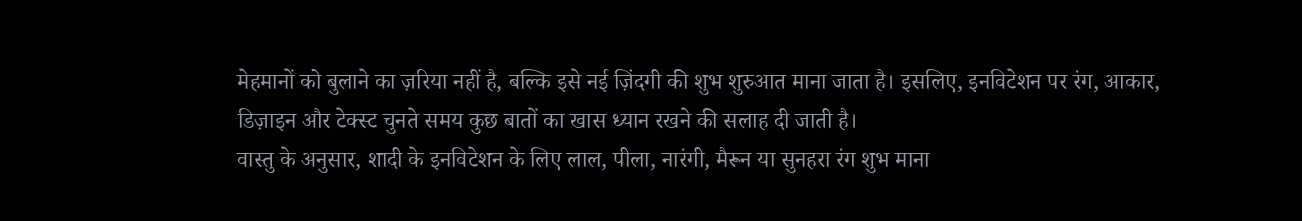मेहमानों को बुलाने का ज़रिया नहीं है, बल्कि इसे नई ज़िंदगी की शुभ शुरुआत माना जाता है। इसलिए, इनविटेशन पर रंग, आकार, डिज़ाइन और टेक्स्ट चुनते समय कुछ बातों का खास ध्यान रखने की सलाह दी जाती है।
वास्तु के अनुसार, शादी के इनविटेशन के लिए लाल, पीला, नारंगी, मैरून या सुनहरा रंग शुभ माना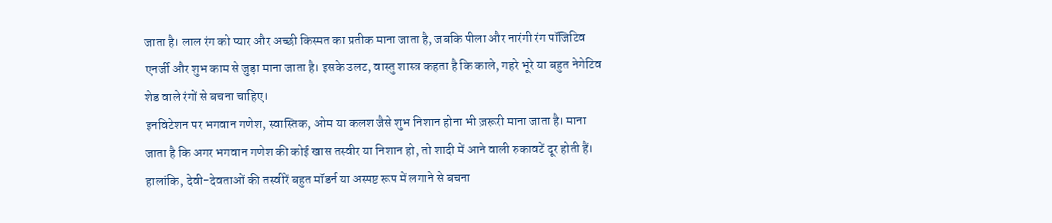जाता है। लाल रंग को प्यार और अच्छी किस्मत का प्रतीक माना जाता है, जबकि पीला और नारंगी रंग पॉजिटिव एनर्जी और शुभ काम से जुड़ा माना जाता है। इसके उलट, वास्तु शास्त्र कहता है कि काले, गहरे भूरे या बहुत नेगेटिव शेड वाले रंगों से बचना चाहिए।
इनविटेशन पर भगवान गणेश, स्वास्तिक, ओम या कलश जैसे शुभ निशान होना भी ज़रूरी माना जाता है। माना जाता है कि अगर भगवान गणेश की कोई खास तस्वीर या निशान हो, तो शादी में आने वाली रुकावटें दूर होती हैं। हालांकि, देवी-देवताओं की तस्वीरें बहुत मॉडर्न या अस्पष्ट रूप में लगाने से बचना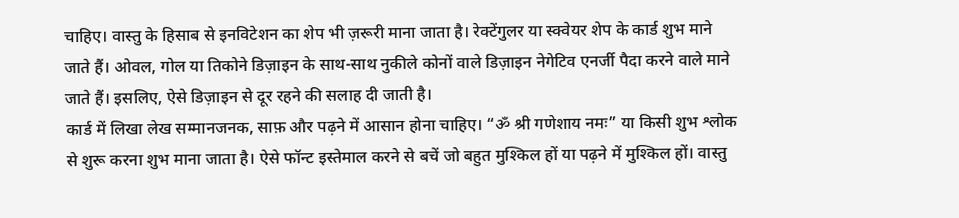चाहिए। वास्तु के हिसाब से इनविटेशन का शेप भी ज़रूरी माना जाता है। रेक्टेंगुलर या स्क्वेयर शेप के कार्ड शुभ माने जाते हैं। ओवल, गोल या तिकोने डिज़ाइन के साथ-साथ नुकीले कोनों वाले डिज़ाइन नेगेटिव एनर्जी पैदा करने वाले माने जाते हैं। इसलिए, ऐसे डिज़ाइन से दूर रहने की सलाह दी जाती है।
कार्ड में लिखा लेख सम्मानजनक, साफ़ और पढ़ने में आसान होना चाहिए। “ॐ श्री गणेशाय नमः” या किसी शुभ श्लोक से शुरू करना शुभ माना जाता है। ऐसे फॉन्ट इस्तेमाल करने से बचें जो बहुत मुश्किल हों या पढ़ने में मुश्किल हों। वास्तु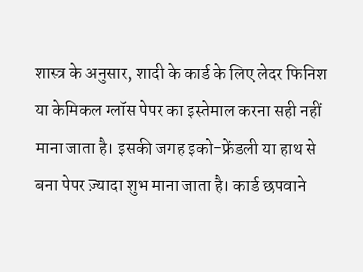शास्त्र के अनुसार, शादी के कार्ड के लिए लेदर फिनिश या केमिकल ग्लॉस पेपर का इस्तेमाल करना सही नहीं माना जाता है। इसकी जगह इको-फ्रेंडली या हाथ से बना पेपर ज़्यादा शुभ माना जाता है। कार्ड छपवाने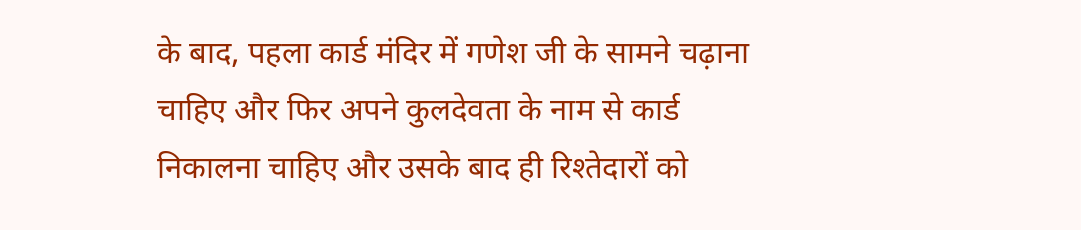के बाद, पहला कार्ड मंदिर में गणेश जी के सामने चढ़ाना चाहिए और फिर अपने कुलदेवता के नाम से कार्ड निकालना चाहिए और उसके बाद ही रिश्तेदारों को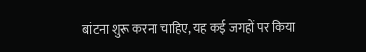बांटना शुरू करना चाहिए, यह कई जगहों पर किया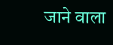जाने वाला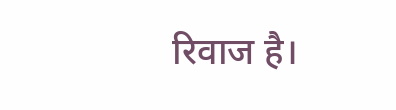रिवाज है।